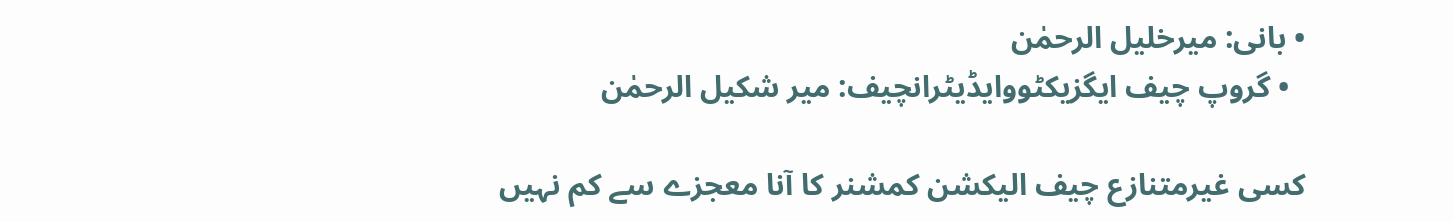• بانی: میرخلیل الرحمٰن
  • گروپ چیف ایگزیکٹووایڈیٹرانچیف: میر شکیل الرحمٰن

کسی غیرمتنازع چیف الیکشن کمشنر کا آنا معجزے سے کم نہیں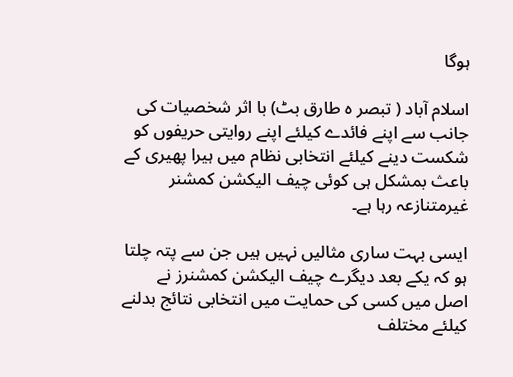ہوگا

اسلام آباد ( تبصر ہ طارق بٹ) با اثر شخصیات کی جانب سے اپنے فائدے کیلئے اپنے روایتی حریفوں کو شکست دینے کیلئے انتخابی نظام میں ہیرا پھیری کے باعث بمشکل ہی کوئی چیف الیکشن کمشنر غیرمتنازعہ رہا ہے۔

ایسی بہت ساری مثالیں نہیں ہیں جن سے پتہ چلتا ہو کہ یکے بعد دیگرے چیف الیکشن کمشنرز نے اصل میں کسی کی حمایت میں انتخابی نتائج بدلنے کیلئے مختلف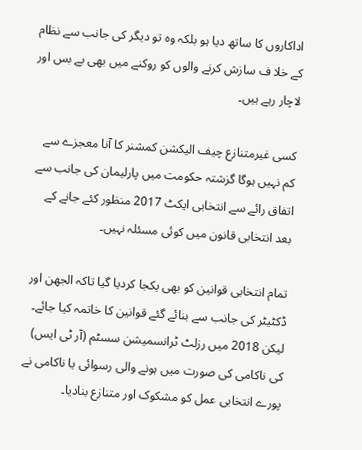اداکاروں کا ساتھ دیا ہو بلکہ وہ تو دیگر کی جانب سے نظام کے خلا ف سازش کرنے والوں کو روکنے میں بھی بے بس اور لاچار رہے ہیں۔

کسی غیرمتنازع چیف الیکشن کمشنر کا آنا معجزے سے کم نہیں ہوگا گزشتہ حکومت میں پارلیمان کی جانب سے اتفاق رائے سے انتخابی ایکٹ 2017 منظور کئے جانے کے بعد انتخابی قانون میں کوئی مسئلہ نہیں۔

تمام انتخابی قوانین کو بھی یکجا کردیا گیا تاکہ الجھن اور ڈکٹیٹر کی جانب سے بنائے گئے قوانین کا خاتمہ کیا جائے۔ لیکن 2018 میں رزلٹ ٹرانسمیشن سسٹم (آر ٹی ایس) کی ناکامی کی صورت میں ہونے والی رسوائی یا ناکامی نے پورے انتخابی عمل کو مشکوک اور متنازع بنادیا۔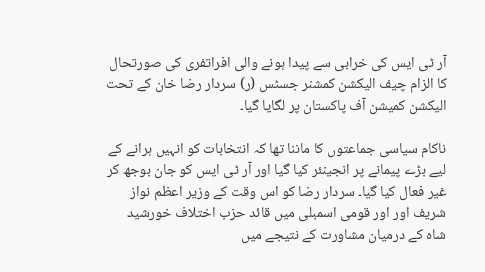آر ٹی ایس کی خرابی سے پیدا ہونے والی افراتفری کی صورتحال کا الزام چیف الیکشن کمشنر جسٹس (ر) سردار رضا خان کے تحت الیکشن کمیشن آف پاکستان پر لگایا گیا۔

ناکام سیاسی جماعتوں کا ماننا تھا کہ انتخابات کو انہیں ہرانے کے لیے بڑے پیمانے پر انجینئر کیا گیا اور آر ٹی ایس کو جان بوجھ کر غیر فعال کیا گیا۔ سردار رضا کو اس وقت کے وزیر اعظم نواز شریف اور اور قومی اسمبلی میں قائد حزب اختلاف خورشید شاہ کے درمیان مشاورت کے نتیجے میں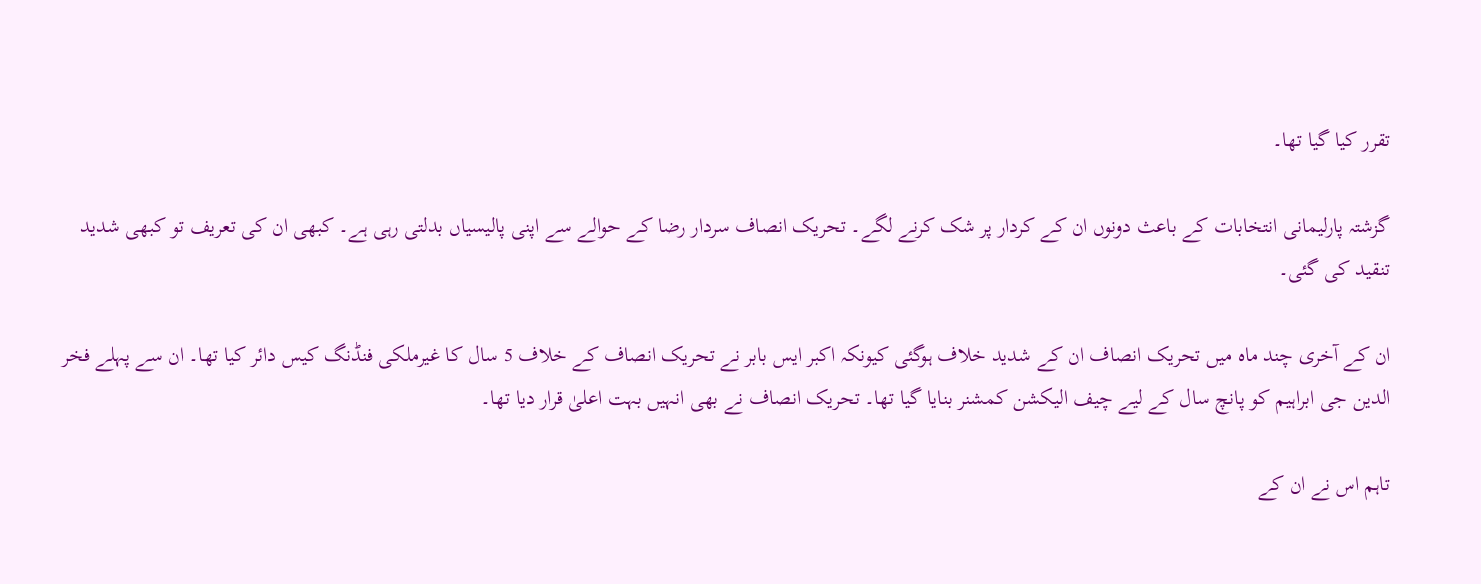تقرر کیا گیا تھا۔

گزشتہ پارلیمانی انتخابات کے باعث دونوں ان کے کردار پر شک کرنے لگے۔ تحریک انصاف سردار رضا کے حوالے سے اپنی پالیسیاں بدلتی رہی ہے۔ کبھی ان کی تعریف تو کبھی شدید تنقید کی گئی۔

ان کے آخری چند ماہ میں تحریک انصاف ان کے شدید خلاف ہوگئی کیونکہ اکبر ایس بابر نے تحریک انصاف کے خلاف 5 سال کا غیرملکی فنڈنگ کیس دائر کیا تھا۔ ان سے پہلے فخر الدین جی ابراہیم کو پانچ سال کے لیے چیف الیکشن کمشنر بنایا گیا تھا۔ تحریک انصاف نے بھی انہیں بہت اعلیٰ قرار دیا تھا۔

تاہم اس نے ان کے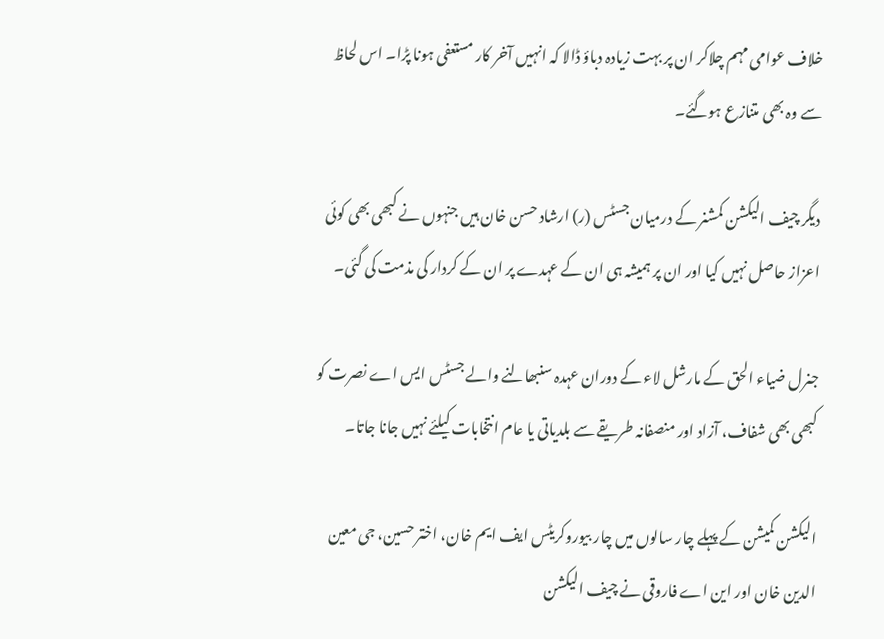خلاف عوامی مہم چلاکر ان پر بہت زیادہ دباؤ ڈالا کہ انہیں آخر کار مستعفی ہونا پڑا۔ اس لحاظ سے وہ بھی متنازع ہوگئے۔

دیگر چیف الیکشن کمشنر کے درمیان جسٹس (ر) ارشاد حسن خان ہیں جنہوں نے کبھی بھی کوئی اعزاز حاصل نہیں کیا اور ان پر ہمیشہ ہی ان کے عہدے پر ان کے کردار کی مذمت کی گئی۔

جنرل ضیاء الحق کے مارشل لاء کے دوران عہدہ سنبھالنے والے جسٹس ایس اے نصرت کو کبھی بھی شفاف، آزاد اور منصفانہ طریقے سے بلدیاتی یا عام انتخابات کیلئے نہیں جانا جاتا۔

الیکشن کمیشن کے پہلے چار سالوں میں چار بیوروکریٹس ایف ایم خان، اختر حسین، جی معین الدین خان اور این اے فاروقی نے چیف الیکشن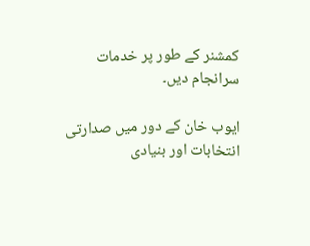کمشنر کے طور پر خدمات سرانجام دیں۔

ایوب خان کے دور میں صدارتی انتخابات اور بنیادی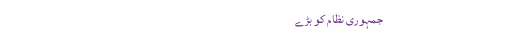جمہوری نظام کو بڑے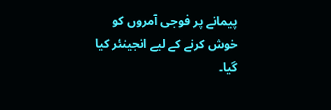پیمانے پر فوجی آمروں کو خوش کرنے کے لیے انجینئر کیا گیا۔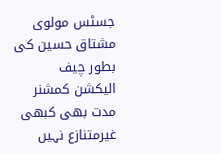جسٹس مولوی مشتاق حسین کی بطور چیف الیکشن کمشنر مدت بھی کبھی غیرمتنازع نہیں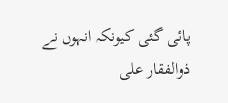پائی گئی کیونکہ انہوں نے ذوالفقار علی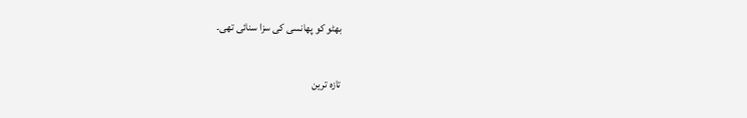بھٹو کو پھانسی کی سزا سنائی تھی۔

تازہ ترین